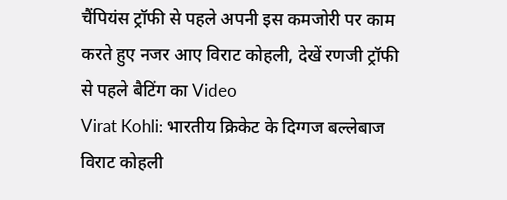चैंपियंस ट्रॉफी से पहले अपनी इस कमजोरी पर काम करते हुए नजर आए विराट कोहली, देखें रणजी ट्रॉफी से पहले बैटिंग का Video
Virat Kohli: भारतीय क्रिकेट के दिग्गज बल्लेबाज विराट कोहली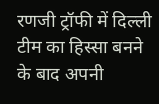रणजी ट्रॉफी में दिल्ली टीम का हिस्सा बनने के बाद अपनी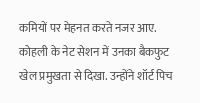कमियों पर मेहनत करते नजर आए. कोहली के नेट सेशन में उनका बैकफुट खेल प्रमुखता से दिखा. उन्होंने शॉर्ट पिच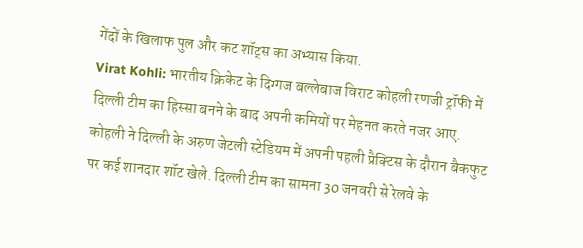गेंदों के खिलाफ पुल और कट शॉट्स का अभ्यास किया.
Virat Kohli: भारतीय क्रिकेट के दिग्गज बल्लेबाज विराट कोहली रणजी ट्रॉफी में दिल्ली टीम का हिस्सा बनने के बाद अपनी कमियों पर मेहनत करते नजर आए. कोहली ने दिल्ली के अरुण जेटली स्टेडियम में अपनी पहली प्रैक्टिस के दौरान बैकफुट पर कई शानदार शॉट खेले. दिल्ली टीम का सामना 30 जनवरी से रेलवे के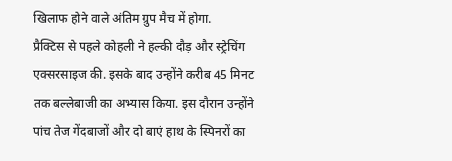खिलाफ होने वाले अंतिम ग्रुप मैच में होगा.
प्रैक्टिस से पहले कोहली ने हल्की दौड़ और स्ट्रेचिंग एक्सरसाइज की. इसके बाद उन्होंने करीब 45 मिनट तक बल्लेबाजी का अभ्यास किया. इस दौरान उन्होंने पांच तेज गेंदबाजों और दो बाएं हाथ के स्पिनरों का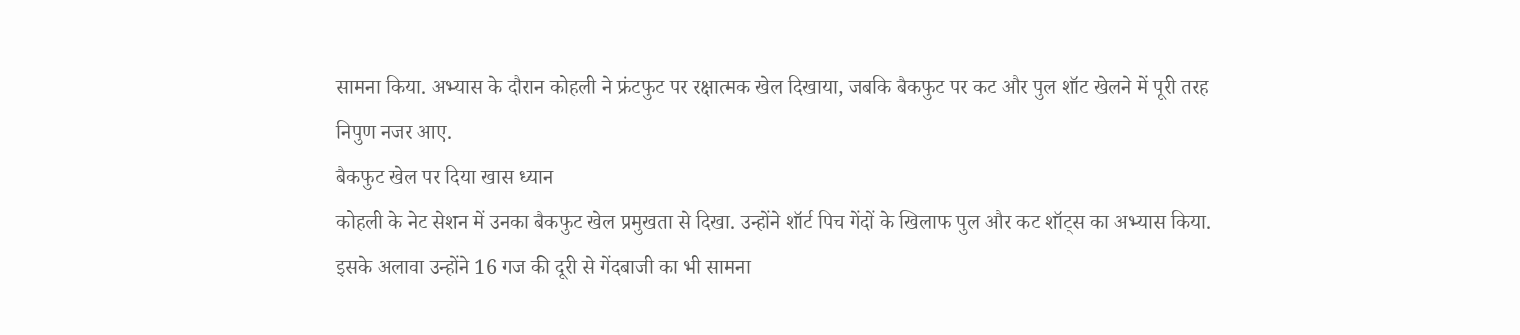सामना किया. अभ्यास के दौरान कोहली ने फ्रंटफुट पर रक्षात्मक खेल दिखाया, जबकि बैकफुट पर कट और पुल शॉट खेलने में पूरी तरह निपुण नजर आए.
बैकफुट खेल पर दिया खास ध्यान
कोहली के नेट सेशन में उनका बैकफुट खेल प्रमुखता से दिखा. उन्होंने शॉर्ट पिच गेंदों के खिलाफ पुल और कट शॉट्स का अभ्यास किया. इसके अलावा उन्होंने 16 गज की दूरी से गेंदबाजी का भी सामना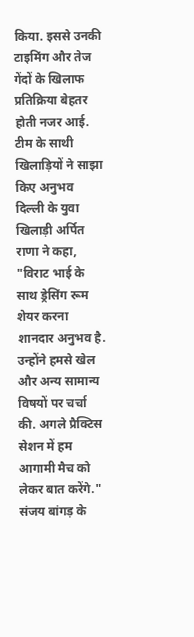किया. इससे उनकी टाइमिंग और तेज गेंदों के खिलाफ प्रतिक्रिया बेहतर होती नजर आई.
टीम के साथी खिलाड़ियों ने साझा किए अनुभव
दिल्ली के युवा खिलाड़ी अर्पित राणा ने कहा, "विराट भाई के साथ ड्रेसिंग रूम शेयर करना शानदार अनुभव है. उन्होंने हमसे खेल और अन्य सामान्य विषयों पर चर्चा की. अगले प्रैक्टिस सेशन में हम आगामी मैच को लेकर बात करेंगे."
संजय बांगड़ के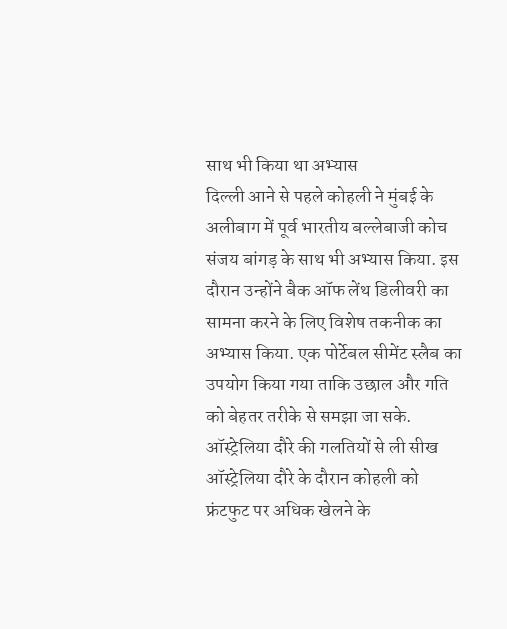साथ भी किया था अभ्यास
दिल्ली आने से पहले कोहली ने मुंबई के अलीबाग में पूर्व भारतीय बल्लेबाजी कोच संजय बांगड़ के साथ भी अभ्यास किया. इस दौरान उन्होंने बैक ऑफ लेंथ डिलीवरी का सामना करने के लिए विशेष तकनीक का अभ्यास किया. एक पोर्टेबल सीमेंट स्लैब का उपयोग किया गया ताकि उछाल और गति को बेहतर तरीके से समझा जा सके.
ऑस्ट्रेलिया दौरे की गलतियों से ली सीख
ऑस्ट्रेलिया दौरे के दौरान कोहली को फ्रंटफुट पर अधिक खेलने के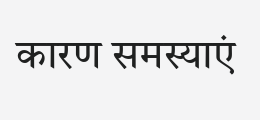कारण समस्याएं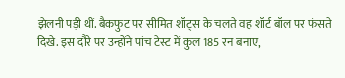झेलनी पड़ी थीं. बैकफुट पर सीमित शॉट्स के चलते वह शॉर्ट बॉल पर फंसते दिखे. इस दौरे पर उन्होंने पांच टेस्ट में कुल 185 रन बनाए,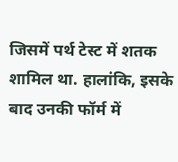जिसमें पर्थ टेस्ट में शतक शामिल था. हालांकि, इसके बाद उनकी फॉर्म में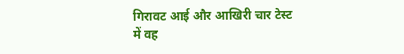गिरावट आई और आखिरी चार टेस्ट में वह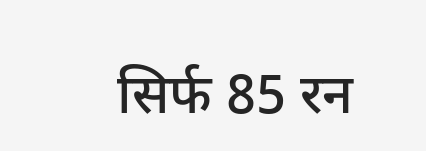सिर्फ 85 रन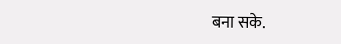बना सके.